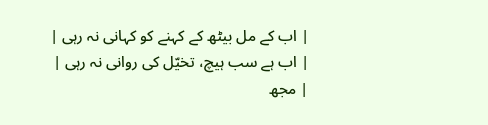| اب کے مل بیٹھ کے کہنے کو کہانی نہ رہی |
| اب ہے سب ہیچ، تخیّل کی روانی نہ رہی |
| مجھ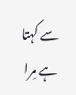سے کہتا ہے مِرا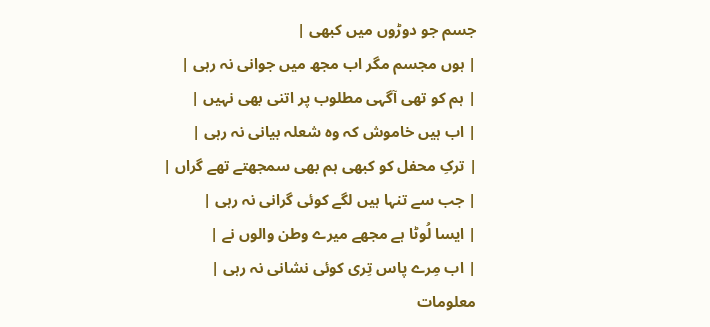جسم جو دوڑوں میں کبھی |
| ہوں مجسم مگر اب مجھ میں جوانی نہ رہی |
| ہم کو تھی آگہی مطلوب پر اتنی بھی نہیں |
| اب ہیں خاموش کہ وہ شعلہ بیانی نہ رہی |
| ترکِ محفل کو کبھی ہم بھی سمجھتے تھے گراں |
| جب سے تنہا ہیں لگے کوئی گرانی نہ رہی |
| ایسا لُوٹا ہے مجھے میرے وطن والوں نے |
| اب مِرے پاس تِری کوئی نشانی نہ رہی |
معلومات